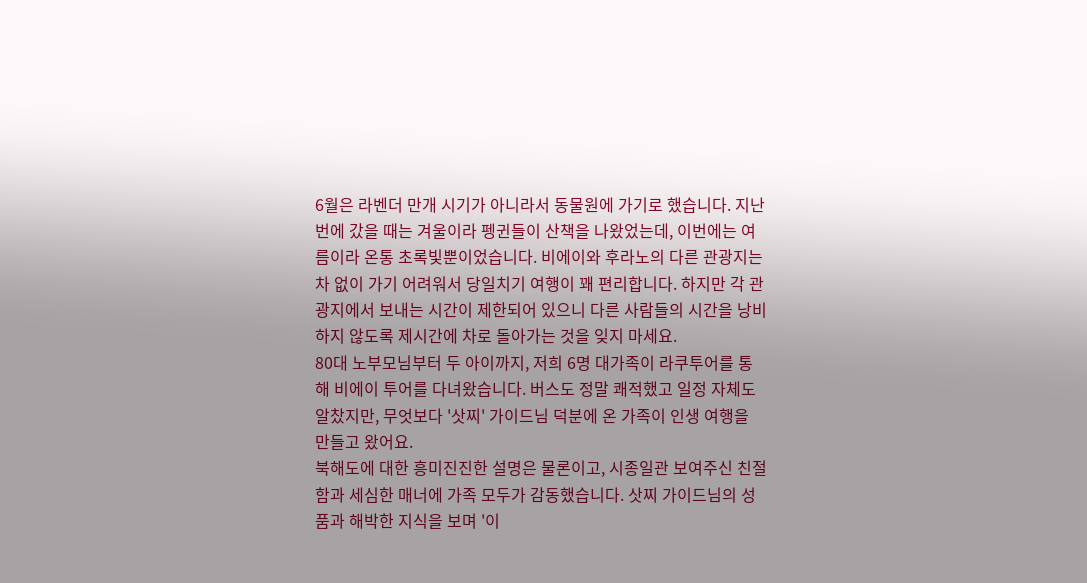6월은 라벤더 만개 시기가 아니라서 동물원에 가기로 했습니다. 지난번에 갔을 때는 겨울이라 펭귄들이 산책을 나왔었는데, 이번에는 여름이라 온통 초록빛뿐이었습니다. 비에이와 후라노의 다른 관광지는 차 없이 가기 어려워서 당일치기 여행이 꽤 편리합니다. 하지만 각 관광지에서 보내는 시간이 제한되어 있으니 다른 사람들의 시간을 낭비하지 않도록 제시간에 차로 돌아가는 것을 잊지 마세요.
80대 노부모님부터 두 아이까지, 저희 6명 대가족이 라쿠투어를 통해 비에이 투어를 다녀왔습니다. 버스도 정말 쾌적했고 일정 자체도 알찼지만, 무엇보다 '삿찌' 가이드님 덕분에 온 가족이 인생 여행을 만들고 왔어요.
북해도에 대한 흥미진진한 설명은 물론이고, 시종일관 보여주신 친절함과 세심한 매너에 가족 모두가 감동했습니다. 삿찌 가이드님의 성품과 해박한 지식을 보며 '이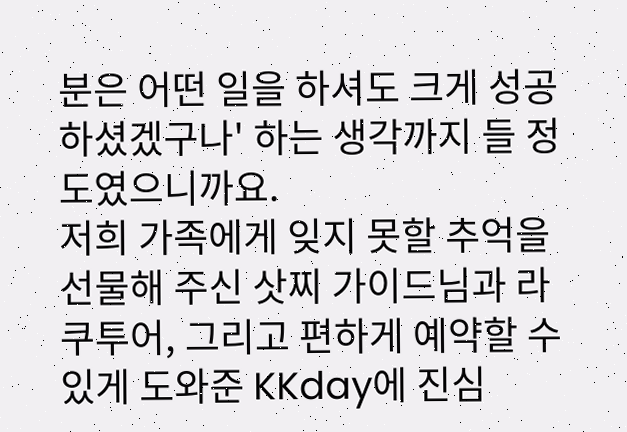분은 어떤 일을 하셔도 크게 성공하셨겠구나' 하는 생각까지 들 정도였으니까요.
저희 가족에게 잊지 못할 추억을 선물해 주신 삿찌 가이드님과 라쿠투어, 그리고 편하게 예약할 수 있게 도와준 KKday에 진심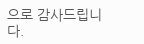으로 감사드립니다.